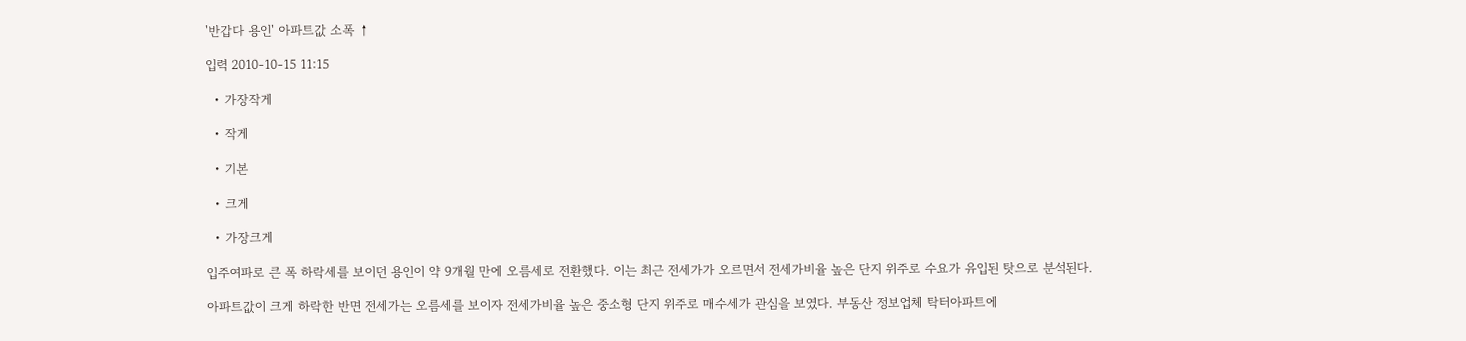'반갑다 용인' 아파트값 소폭 ↑

입력 2010-10-15 11:15

  • 가장작게

  • 작게

  • 기본

  • 크게

  • 가장크게

입주여파로 큰 폭 하락세를 보이던 용인이 약 9개월 만에 오름세로 전환했다. 이는 최근 전세가가 오르면서 전세가비율 높은 단지 위주로 수요가 유입된 탓으로 분석된다.

아파트값이 크게 하락한 반면 전세가는 오름세를 보이자 전세가비율 높은 중소형 단지 위주로 매수세가 관심을 보였다. 부동산 정보업체 탁터아파트에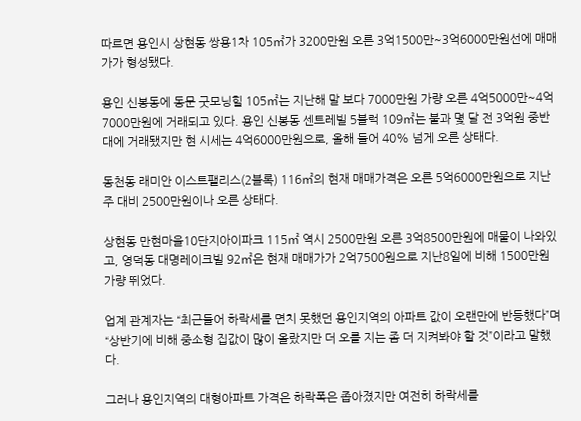따르면 용인시 상현동 쌍용1차 105㎡가 3200만원 오른 3억1500만~3억6000만원선에 매매가가 형성됐다.

용인 신봉동에 동문 굿모닝힐 105㎡는 지난해 말 보다 7000만원 가량 오른 4억5000만~4억7000만원에 거래되고 있다. 용인 신봉동 센트레빌 5블럭 109㎡는 불과 몇 달 전 3억원 중반대에 거래됐지만 현 시세는 4억6000만원으로, 올해 들어 40% 넘게 오른 상태다.

동천동 래미안 이스트팰리스(2블록) 116㎡의 현재 매매가격은 오른 5억6000만원으로 지난주 대비 2500만원이나 오른 상태다.

상현동 만현마을10단지아이파크 115㎡ 역시 2500만원 오른 3억8500만원에 매물이 나와있고, 영덕동 대명레이크빌 92㎡은 현재 매매가가 2억7500원으로 지난8일에 비해 1500만원 가량 뛰었다.

업계 관계자는 “최근들어 하락세를 면치 못했던 용인지역의 아파트 값이 오랜만에 반등했다”며 “상반기에 비해 중소형 집값이 많이 올랐지만 더 오를 지는 좀 더 지켜봐야 할 것”이라고 말했다.

그러나 용인지역의 대형아파트 가격은 하락폭은 좁아졌지만 여전히 하락세를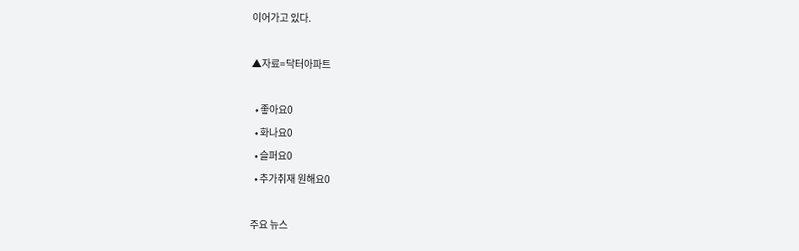이어가고 있다.

▲자료=닥터아파트

  • 좋아요0
  • 화나요0
  • 슬퍼요0
  • 추가취재 원해요0

주요 뉴스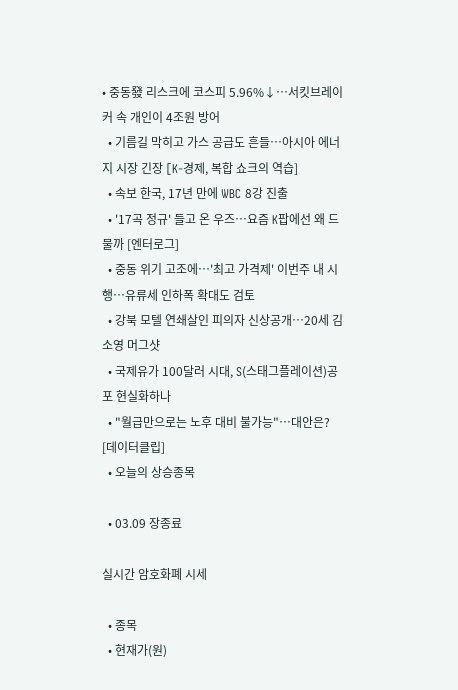• 중동發 리스크에 코스피 5.96%↓⋯서킷브레이커 속 개인이 4조원 방어
  • 기름길 막히고 가스 공급도 흔들…아시아 에너지 시장 긴장 [K-경제, 복합 쇼크의 역습]
  • 속보 한국, 17년 만에 WBC 8강 진출
  • '17곡 정규' 들고 온 우즈⋯요즘 K팝에선 왜 드물까 [엔터로그]
  • 중동 위기 고조에…'최고 가격제' 이번주 내 시행…유류세 인하폭 확대도 검토
  • 강북 모텔 연쇄살인 피의자 신상공개…20세 김소영 머그샷
  • 국제유가 100달러 시대, S(스태그플레이션)공포 현실화하나
  • "월급만으로는 노후 대비 불가능"…대안은? [데이터클립]
  • 오늘의 상승종목

  • 03.09 장종료

실시간 암호화폐 시세

  • 종목
  • 현재가(원)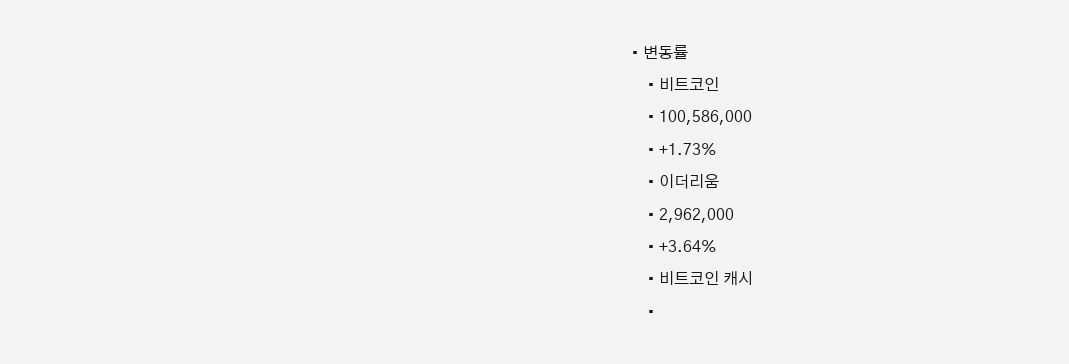• 변동률
    • 비트코인
    • 100,586,000
    • +1.73%
    • 이더리움
    • 2,962,000
    • +3.64%
    • 비트코인 캐시
    •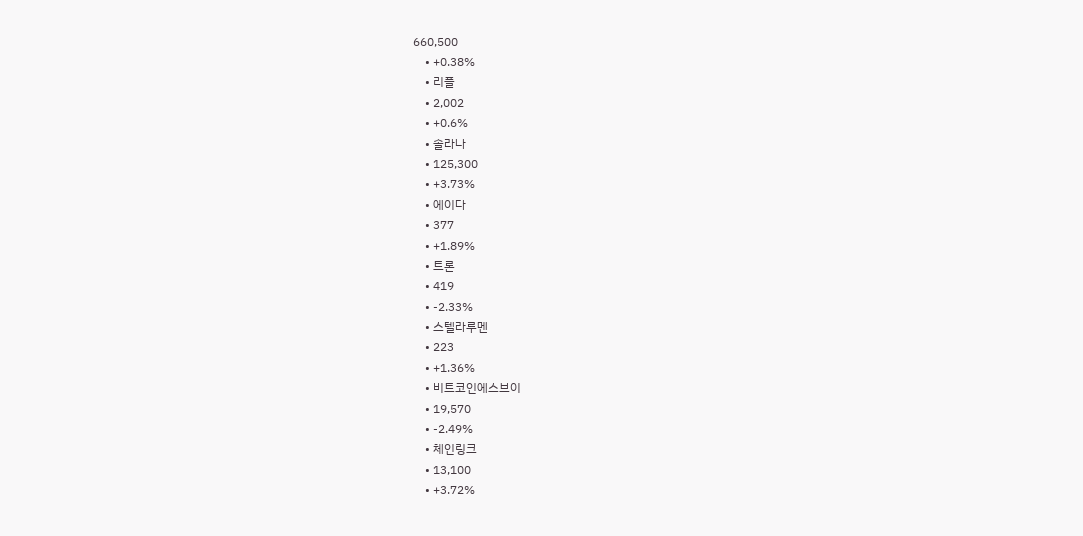660,500
    • +0.38%
    • 리플
    • 2,002
    • +0.6%
    • 솔라나
    • 125,300
    • +3.73%
    • 에이다
    • 377
    • +1.89%
    • 트론
    • 419
    • -2.33%
    • 스텔라루멘
    • 223
    • +1.36%
    • 비트코인에스브이
    • 19,570
    • -2.49%
    • 체인링크
    • 13,100
    • +3.72%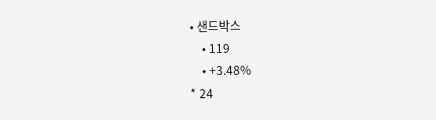• 샌드박스
    • 119
    • +3.48%
* 24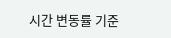시간 변동률 기준